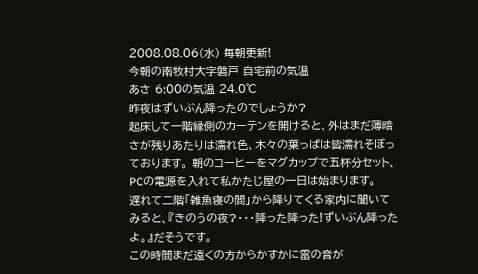2008.08.06(水) 毎朝更新!
今朝の南牧村大字磐戸 自宅前の気温
あさ 6:00の気温 24.0℃
昨夜はずいぶん降ったのでしょうか?
起床して一階縁側のカーテンを開けると、外はまだ薄暗さが残りあたりは濡れ色、木々の葉っぱは皆濡れそぼっております。 朝のコーヒーをマグカップで五杯分セット、PCの電源を入れて私かたじ屋の一日は始まります。
遅れて二階「雑魚寝の間」から降りてくる家内に聞いてみると、『きのうの夜?・・・降った降った!ずいぶん降ったよ。』だそうです。
この時間まだ遠くの方からかすかに雷の音が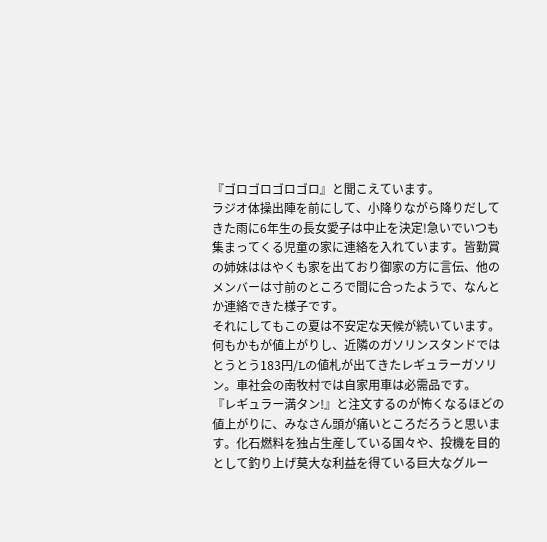『ゴロゴロゴロゴロ』と聞こえています。
ラジオ体操出陣を前にして、小降りながら降りだしてきた雨に6年生の長女愛子は中止を決定!急いでいつも集まってくる児童の家に連絡を入れています。皆勤賞の姉妹ははやくも家を出ており御家の方に言伝、他のメンバーは寸前のところで間に合ったようで、なんとか連絡できた様子です。
それにしてもこの夏は不安定な天候が続いています。
何もかもが値上がりし、近隣のガソリンスタンドではとうとう183円/Lの値札が出てきたレギュラーガソリン。車社会の南牧村では自家用車は必需品です。
『レギュラー満タン!』と注文するのが怖くなるほどの値上がりに、みなさん頭が痛いところだろうと思います。化石燃料を独占生産している国々や、投機を目的として釣り上げ莫大な利益を得ている巨大なグルー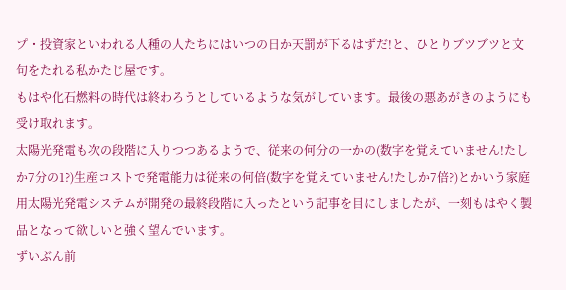プ・投資家といわれる人種の人たちにはいつの日か天罰が下るはずだ!と、ひとりブツブツと文句をたれる私かたじ屋です。
もはや化石燃料の時代は終わろうとしているような気がしています。最後の悪あがきのようにも受け取れます。
太陽光発電も次の段階に入りつつあるようで、従来の何分の一かの(数字を覚えていません!たしか7分の1?)生産コストで発電能力は従来の何倍(数字を覚えていません!たしか7倍?)とかいう家庭用太陽光発電システムが開発の最終段階に入ったという記事を目にしましたが、一刻もはやく製品となって欲しいと強く望んでいます。
ずいぶん前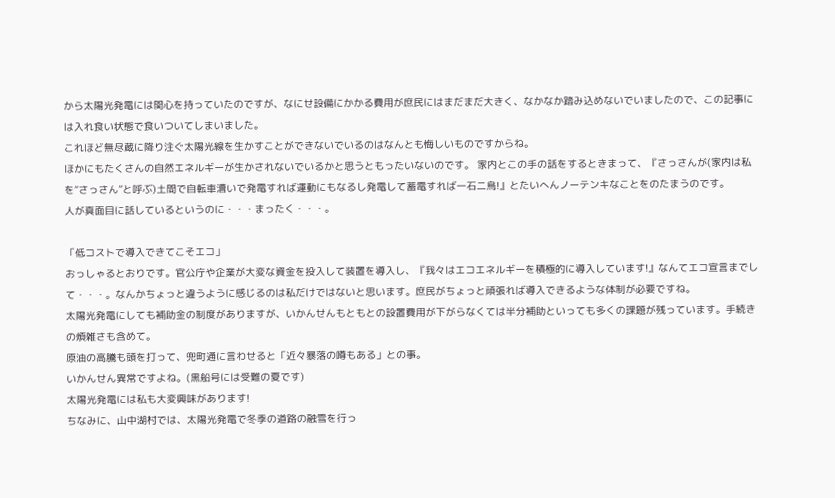から太陽光発電には関心を持っていたのですが、なにせ設備にかかる費用が庶民にはまだまだ大きく、なかなか踏み込めないでいましたので、この記事には入れ食い状態で食いついてしまいました。
これほど無尽蔵に降り注ぐ太陽光線を生かすことができないでいるのはなんとも悔しいものですからね。
ほかにもたくさんの自然エネルギーが生かされないでいるかと思うともったいないのです。 家内とこの手の話をするときまって、『さっさんが(家内は私を“さっさん”と呼ぶ)土間で自転車漕いで発電すれば運動にもなるし発電して蓄電すれば一石二鳥!』とたいへんノーテンキなことをのたまうのです。
人が真面目に話しているというのに・・・まったく・・・。

「低コストで導入できてこそエコ」
おっしゃるとおりです。官公庁や企業が大変な資金を投入して装置を導入し、『我々はエコエネルギーを積極的に導入しています!』なんてエコ宣言までして・・・。なんかちょっと違うように感じるのは私だけではないと思います。庶民がちょっと頑張れば導入できるような体制が必要ですね。
太陽光発電にしても補助金の制度がありますが、いかんせんもともとの設置費用が下がらなくては半分補助といっても多くの課題が残っています。手続きの煩雑さも含めて。
原油の高騰も頭を打って、兜町通に言わせると「近々暴落の噂もある」との事。
いかんせん異常ですよね。(黒船号には受難の夏です)
太陽光発電には私も大変興味があります!
ちなみに、山中湖村では、太陽光発電で冬季の道路の融雪を行っ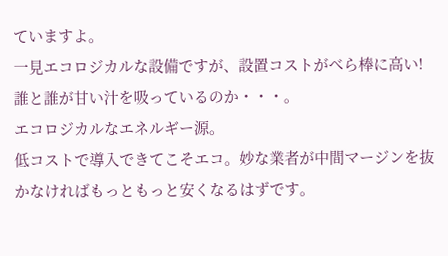ていますよ。
一見エコロジカルな設備ですが、設置コストがべら棒に高い!
誰と誰が甘い汁を吸っているのか・・・。
エコロジカルなエネルギー源。
低コストで導入できてこそエコ。妙な業者が中間マージンを抜かなければもっともっと安くなるはずです。